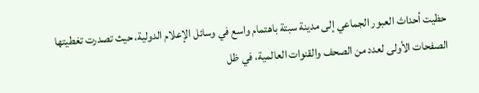حظيت أحداث العبور الجماعي إلى مدينة سبتة باهتمام واسع في وسائل الإعلام الدولية، حيث تصدرت تغطيتها الصفحات الأولى لعدد من الصحف والقنوات العالمية، في ظل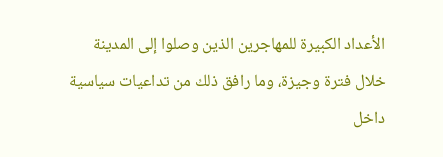الأعداد الكبيرة للمهاجرين الذين وصلوا إلى المدينة خلال فترة وجيزة، وما رافق ذلك من تداعيات سياسية داخل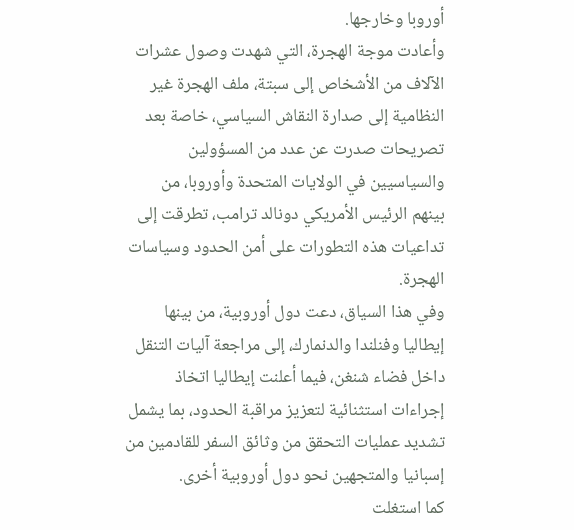أوروبا وخارجها.
وأعادت موجة الهجرة، التي شهدت وصول عشرات الآلاف من الأشخاص إلى سبتة، ملف الهجرة غير النظامية إلى صدارة النقاش السياسي، خاصة بعد تصريحات صدرت عن عدد من المسؤولين والسياسيين في الولايات المتحدة وأوروبا، من بينهم الرئيس الأمريكي دونالد ترامب، تطرقت إلى تداعيات هذه التطورات على أمن الحدود وسياسات الهجرة.
وفي هذا السياق، دعت دول أوروبية، من بينها إيطاليا وفنلندا والدنمارك، إلى مراجعة آليات التنقل داخل فضاء شنغن، فيما أعلنت إيطاليا اتخاذ إجراءات استثنائية لتعزيز مراقبة الحدود، بما يشمل تشديد عمليات التحقق من وثائق السفر للقادمين من إسبانيا والمتجهين نحو دول أوروبية أخرى.
كما استغلت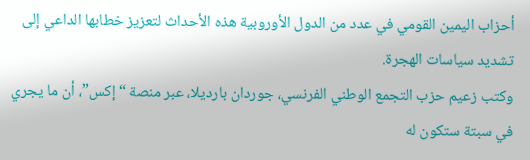أحزاب اليمين القومي في عدد من الدول الأوروبية هذه الأحداث لتعزيز خطابها الداعي إلى تشديد سياسات الهجرة.
وكتب زعيم حزب التجمع الوطني الفرنسي، جوردان بارديلا، عبر منصة “إكس”، أن ما يجري في سبتة ستكون له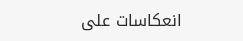انعكاسات على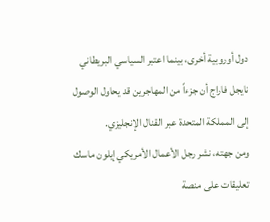دول أوروبية أخرى، بينما اعتبر السياسي البريطاني نايجل فاراج أن جزءاً من المهاجرين قد يحاول الوصول إلى المملكة المتحدة عبر القنال الإنجليزي.
ومن جهته، نشر رجل الأعمال الأمريكي إيلون ماسك تعليقات على منصة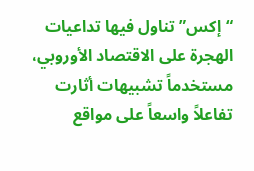“إكس” تناول فيها تداعيات الهجرة على الاقتصاد الأوروبي، مستخدماً تشبيهات أثارت تفاعلاً واسعاً على مواقع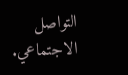التواصل الاجتماعي.